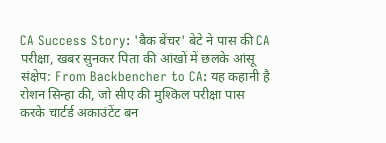CA Success Story: 'बैक बेंचर' बेटे ने पास की CA परीक्षा, खबर सुनकर पिता की आंखों में छलके आंसू
संक्षेप: From Backbencher to CA: यह कहानी है रोशन सिन्हा की, जो सीए की मुश्किल परीक्षा पास करके चार्टर्ड अकाउंटेंट बन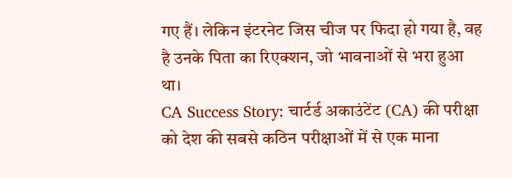गए हैं। लेकिन इंटरनेट जिस चीज पर फिदा हो गया है, वह है उनके पिता का रिएक्शन, जो भावनाओं से भरा हुआ था।
CA Success Story: चार्टर्ड अकाउंटेंट (CA) की परीक्षा को देश की सबसे कठिन परीक्षाओं में से एक माना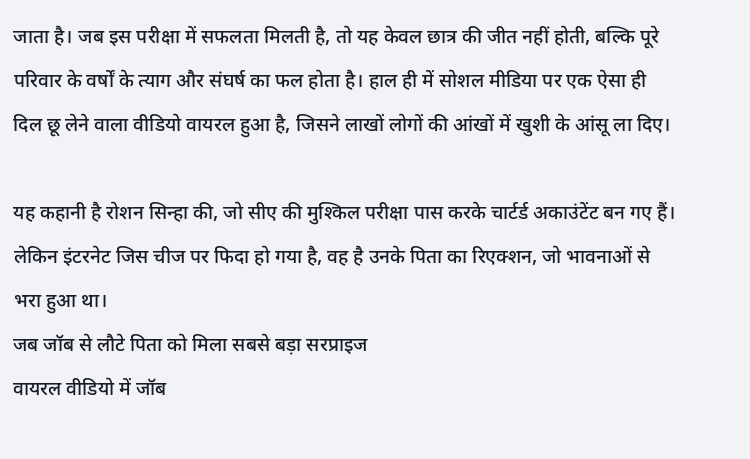जाता है। जब इस परीक्षा में सफलता मिलती है, तो यह केवल छात्र की जीत नहीं होती, बल्कि पूरे परिवार के वर्षों के त्याग और संघर्ष का फल होता है। हाल ही में सोशल मीडिया पर एक ऐसा ही दिल छू लेने वाला वीडियो वायरल हुआ है, जिसने लाखों लोगों की आंखों में खुशी के आंसू ला दिए।

यह कहानी है रोशन सिन्हा की, जो सीए की मुश्किल परीक्षा पास करके चार्टर्ड अकाउंटेंट बन गए हैं। लेकिन इंटरनेट जिस चीज पर फिदा हो गया है, वह है उनके पिता का रिएक्शन, जो भावनाओं से भरा हुआ था।
जब जॉब से लौटे पिता को मिला सबसे बड़ा सरप्राइज
वायरल वीडियो में जॉब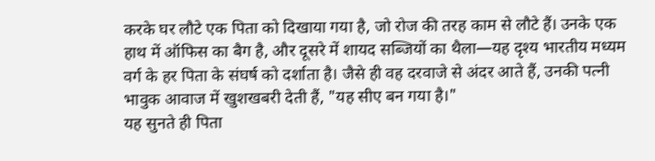करके घर लौटे एक पिता को दिखाया गया है, जो रोज की तरह काम से लौटे हैं। उनके एक हाथ में ऑफिस का बैग है, और दूसरे में शायद सब्जियों का थैला—यह दृश्य भारतीय मध्यम वर्ग के हर पिता के संघर्ष को दर्शाता है। जैसे ही वह दरवाजे से अंदर आते हैं, उनकी पत्नी भावुक आवाज में खुशखबरी देती हैं, "यह सीए बन गया है।"
यह सुनते ही पिता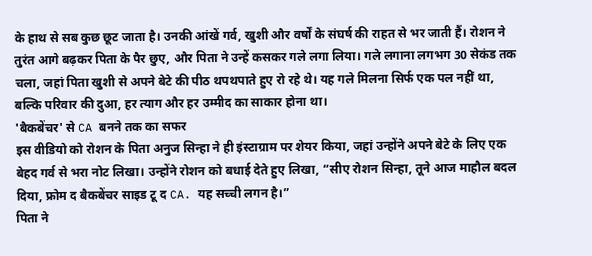के हाथ से सब कुछ छूट जाता है। उनकी आंखें गर्व, खुशी और वर्षों के संघर्ष की राहत से भर जाती हैं। रोशन ने तुरंत आगे बढ़कर पिता के पैर छुए, और पिता ने उन्हें कसकर गले लगा लिया। गले लगाना लगभग 30 सेकंड तक चला, जहां पिता खुशी से अपने बेटे की पीठ थपथपाते हुए रो रहे थे। यह गले मिलना सिर्फ एक पल नहीं था, बल्कि परिवार की दुआ, हर त्याग और हर उम्मीद का साकार होना था।
'बैकबेंचर' से CA बनने तक का सफर
इस वीडियो को रोशन के पिता अनुज सिन्हा ने ही इंस्टाग्राम पर शेयर किया, जहां उन्होंने अपने बेटे के लिए एक बेहद गर्व से भरा नोट लिखा। उन्होंने रोशन को बधाई देते हुए लिखा, “सीए रोशन सिन्हा, तूने आज माहौल बदल दिया, फ्रोम द बैकबेंचर साइड टू द CA. यह सच्ची लगन है।”
पिता ने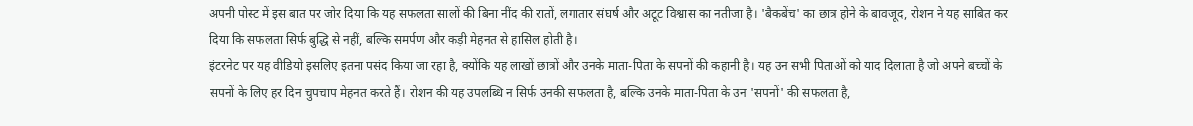अपनी पोस्ट में इस बात पर जोर दिया कि यह सफलता सालों की बिना नींद की रातों, लगातार संघर्ष और अटूट विश्वास का नतीजा है। 'बैकबेंच' का छात्र होने के बावजूद, रोशन ने यह साबित कर दिया कि सफलता सिर्फ बुद्धि से नहीं, बल्कि समर्पण और कड़ी मेहनत से हासिल होती है।
इंटरनेट पर यह वीडियो इसलिए इतना पसंद किया जा रहा है, क्योंकि यह लाखों छात्रों और उनके माता-पिता के सपनों की कहानी है। यह उन सभी पिताओं को याद दिलाता है जो अपने बच्चों के सपनों के लिए हर दिन चुपचाप मेहनत करते हैं। रोशन की यह उपलब्धि न सिर्फ उनकी सफलता है, बल्कि उनके माता-पिता के उन 'सपनों' की सफलता है,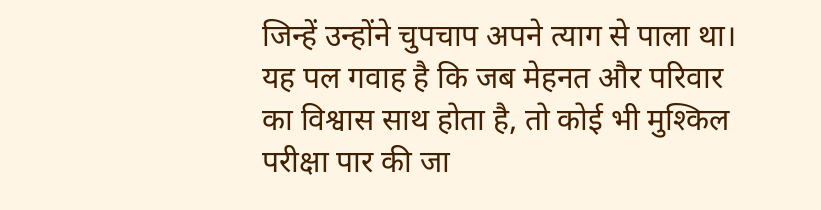जिन्हें उन्होंने चुपचाप अपने त्याग से पाला था। यह पल गवाह है कि जब मेहनत और परिवार का विश्वास साथ होता है, तो कोई भी मुश्किल परीक्षा पार की जा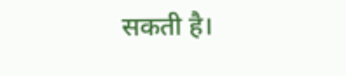सकती है।